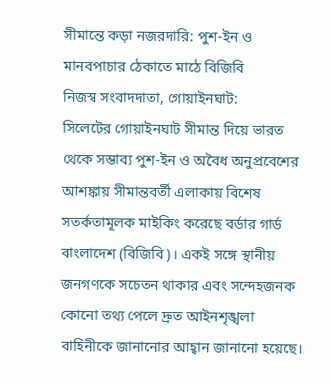সীমান্তে কড়া নজরদারি: পুশ-ইন ও মানবপাচার ঠেকাতে মাঠে বিজিবি
নিজস্ব সংবাদদাতা, গোয়াইনঘাট:
সিলেটের গোয়াইনঘাট সীমান্ত দিয়ে ভারত থেকে সম্ভাব্য পুশ-ইন ও অবৈধ অনুপ্রবেশের আশঙ্কায় সীমান্তবর্তী এলাকায় বিশেষ সতর্কতামূলক মাইকিং করেছে বর্ডার গার্ড বাংলাদেশ (বিজিবি)। একই সঙ্গে স্থানীয় জনগণকে সচেতন থাকার এবং সন্দেহজনক কোনো তথ্য পেলে দ্রুত আইনশৃঙ্খলা বাহিনীকে জানানোর আহ্বান জানানো হয়েছে।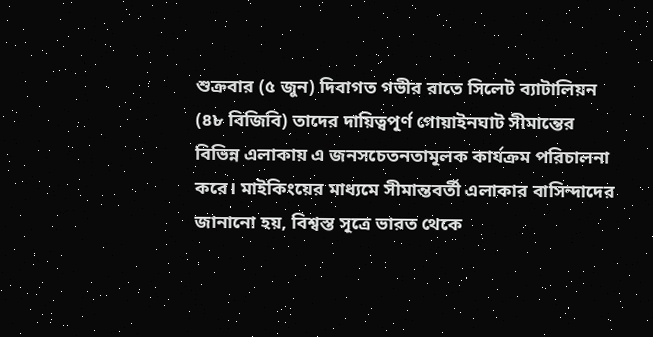শুক্রবার (৫ জুন) দিবাগত গভীর রাতে সিলেট ব্যাটালিয়ন (৪৮ বিজিবি) তাদের দায়িত্বপূর্ণ গোয়াইনঘাট সীমান্তের বিভিন্ন এলাকায় এ জনসচেতনতামূলক কার্যক্রম পরিচালনা করে। মাইকিংয়ের মাধ্যমে সীমান্তবর্তী এলাকার বাসিন্দাদের জানানো হয়, বিশ্বস্ত সূত্রে ভারত থেকে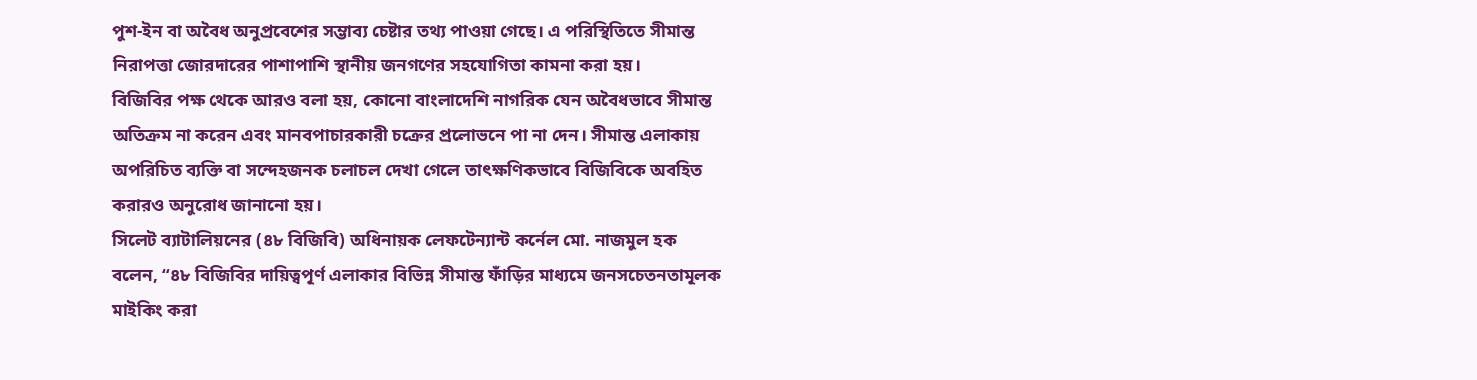পুশ-ইন বা অবৈধ অনুপ্রবেশের সম্ভাব্য চেষ্টার তথ্য পাওয়া গেছে। এ পরিস্থিতিতে সীমান্ত নিরাপত্তা জোরদারের পাশাপাশি স্থানীয় জনগণের সহযোগিতা কামনা করা হয়।
বিজিবির পক্ষ থেকে আরও বলা হয়, কোনো বাংলাদেশি নাগরিক যেন অবৈধভাবে সীমান্ত অতিক্রম না করেন এবং মানবপাচারকারী চক্রের প্রলোভনে পা না দেন। সীমান্ত এলাকায় অপরিচিত ব্যক্তি বা সন্দেহজনক চলাচল দেখা গেলে তাৎক্ষণিকভাবে বিজিবিকে অবহিত করারও অনুরোধ জানানো হয়।
সিলেট ব্যাটালিয়নের (৪৮ বিজিবি) অধিনায়ক লেফটেন্যান্ট কর্নেল মো. নাজমুল হক বলেন, “৪৮ বিজিবির দায়িত্বপূর্ণ এলাকার বিভিন্ন সীমান্ত ফাঁড়ির মাধ্যমে জনসচেতনতামূলক মাইকিং করা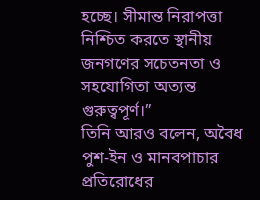হচ্ছে। সীমান্ত নিরাপত্তা নিশ্চিত করতে স্থানীয় জনগণের সচেতনতা ও সহযোগিতা অত্যন্ত গুরুত্বপূর্ণ।”
তিনি আরও বলেন, অবৈধ পুশ-ইন ও মানবপাচার প্রতিরোধের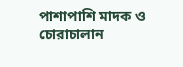পাশাপাশি মাদক ও চোরাচালান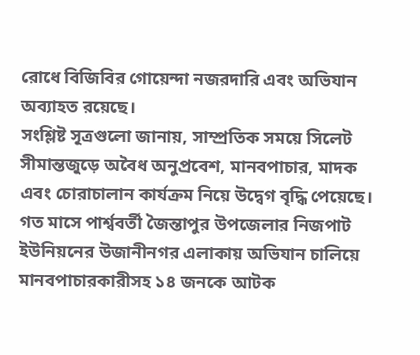রোধে বিজিবির গোয়েন্দা নজরদারি এবং অভিযান অব্যাহত রয়েছে।
সংশ্লিষ্ট সূত্রগুলো জানায়, সাম্প্রতিক সময়ে সিলেট সীমান্তজুড়ে অবৈধ অনুপ্রবেশ, মানবপাচার, মাদক এবং চোরাচালান কার্যক্রম নিয়ে উদ্বেগ বৃদ্ধি পেয়েছে। গত মাসে পার্শ্ববর্তী জৈন্তাপুর উপজেলার নিজপাট ইউনিয়নের উজানীনগর এলাকায় অভিযান চালিয়ে মানবপাচারকারীসহ ১৪ জনকে আটক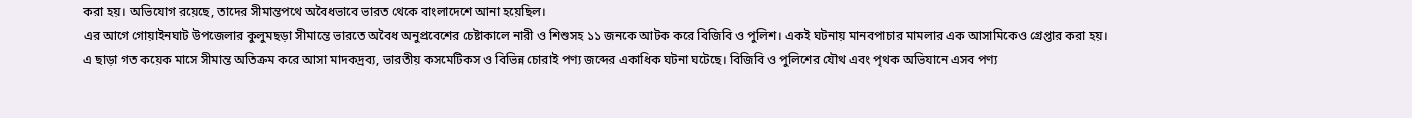করা হয়। অভিযোগ রয়েছে, তাদের সীমান্তপথে অবৈধভাবে ভারত থেকে বাংলাদেশে আনা হয়েছিল।
এর আগে গোয়াইনঘাট উপজেলার কুলুমছড়া সীমান্তে ভারতে অবৈধ অনুপ্রবেশের চেষ্টাকালে নারী ও শিশুসহ ১১ জনকে আটক করে বিজিবি ও পুলিশ। একই ঘটনায় মানবপাচার মামলার এক আসামিকেও গ্রেপ্তার করা হয়।
এ ছাড়া গত কয়েক মাসে সীমান্ত অতিক্রম করে আসা মাদকদ্রব্য, ভারতীয় কসমেটিকস ও বিভিন্ন চোরাই পণ্য জব্দের একাধিক ঘটনা ঘটেছে। বিজিবি ও পুলিশের যৌথ এবং পৃথক অভিযানে এসব পণ্য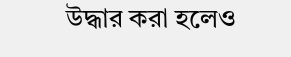উদ্ধার করা হলেও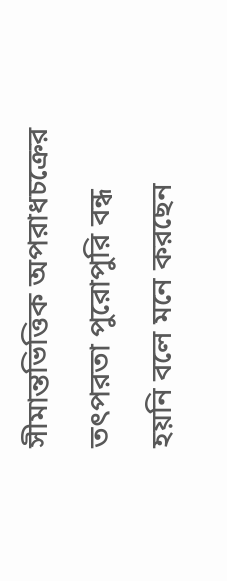সীমান্তভিত্তিক অপরাধচক্রের তৎপরতা পুরোপুরি বন্ধ হয়নি বলে মনে করছেন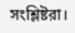সংশ্লিষ্টরা।